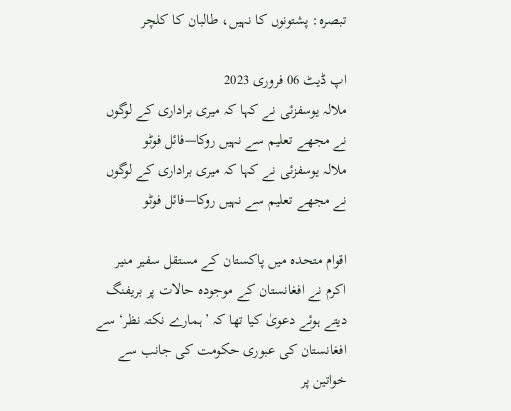تبصرہ: پشتونوں کا نہیں، طالبان کا کلچر

اپ ڈیٹ 06 فروری 2023
ملالہ یوسفزئی نے کہا کہ میری براداری کے لوگوں نے مجھے تعلیم سے نہیں روکا—فائل فوٹو
ملالہ یوسفزئی نے کہا کہ میری براداری کے لوگوں نے مجھے تعلیم سے نہیں روکا—فائل فوٹو

اقوام متحدہ میں پاکستان کے مستقل سفیر منیر اکرم نے افغانستان کے موجودہ حالات پر بریفنگ دیتے ہوئے دعویٰ کیا تھا کہ ’ہمارے نکتہ نظر‘ سے افغانستان کی عبوری حکومت کی جانب سے خواتین پر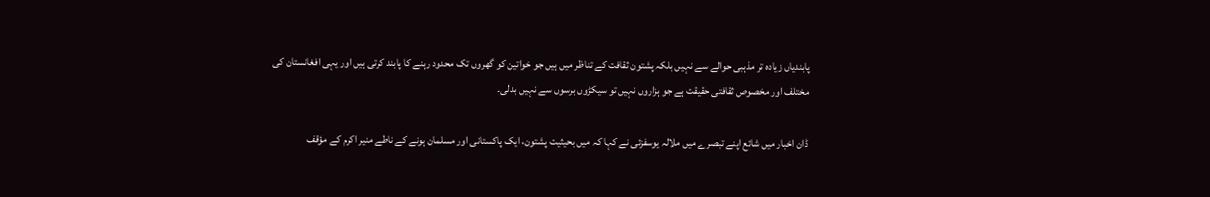پابندیاں زیادہ تر مذہبی حوالے سے نہیں بلکہ پشتون ثقافت کے تناظر میں ہیں جو خواتین کو گھروں تک محدود رہنے کا پابند کرتی ہیں اور یہی افغانستان کی مختلف اور مخصوص ثقافتی حقیقت ہے جو ہزاروں نہیں تو سیکڑوں برسوں سے نہیں بدلی۔

ڈان اخبار میں شائع اپنے تبصرے میں ملالہ یوسفزئی نے کہا کہ میں بحیثیت پشتون، ایک پاکستانی اور مسلمان ہونے کے ناطے منیر اکرم کے مؤقف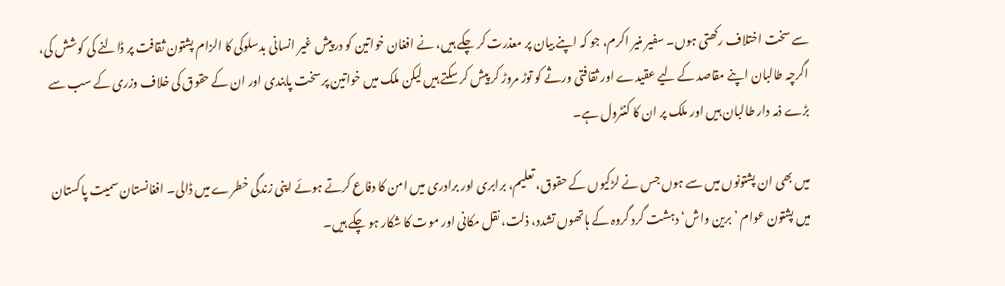سے سخت اختلاف رکھتی ہوں۔ سفیر منیر اکرم، جو کہ اپنے بیان پر معذرت کر چکے ہیں، نے افغان خواتین کو درپیش غیر انسانی بدسلوکی کا الزام پشتون ثقافت پر ڈالنے کی کوشش کی، اگرچہ طالبان اپنے مقاصد کے لیے عقیدے اور ثقافتی ورثے کو توڑ مروڑ کر پیش کر سکتے ہیں لیکن ملک میں خواتین پر سخت پابندی اور ان کے حقوق کی خلاف وزری کے سب سے بڑے ذمہ دار طالبان ہیں اور ملک پر ان کا کنٹرول ہے۔

میں بھی ان پشتونوں میں سے ہوں جس نے لڑکیوں کے حقوق، تعلیم، برابری اور برادری میں امن کا دفاع کرتے ہوئے اپنی زندگی خطرے میں ڈالی۔ افغانستان سمیت پاکستان میں پشتون عوام ’برین واش‘ دہشت گرد گروہ کے ہاتھوں تشدد، ذلت، نقل مکانی اور موت کا شکار ہو چکے ہیں۔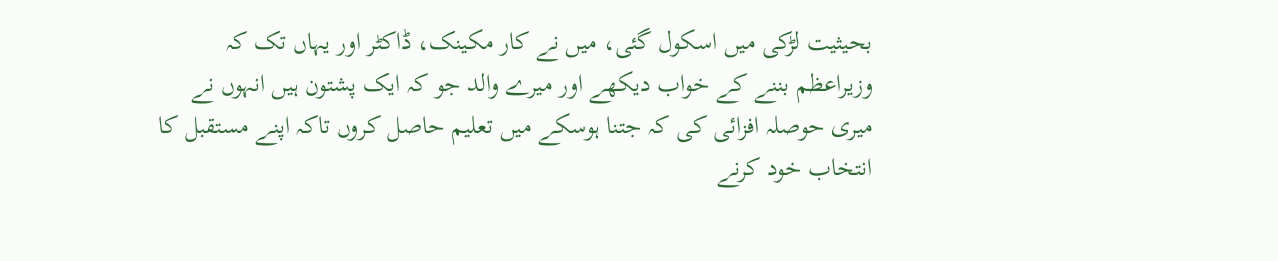بحیثیت لڑکی میں اسکول گئی، میں نے کار مکینک، ڈاکٹر اور یہاں تک کہ وزیراعظم بننے کے خواب دیکھے اور میرے والد جو کہ ایک پشتون ہیں انہوں نے میری حوصلہ افزائی کی کہ جتنا ہوسکے میں تعلیم حاصل کروں تاکہ اپنے مستقبل کا انتخاب خود کرنے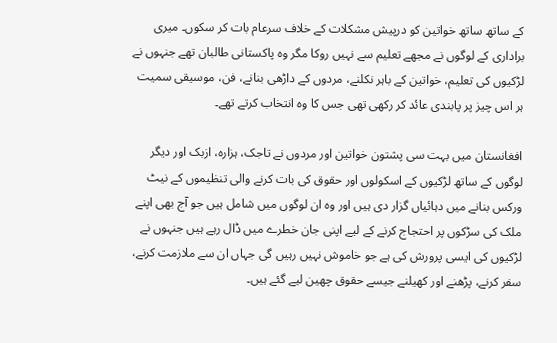کے ساتھ ساتھ خواتین کو درپیش مشکلات کے خلاف سرعام بات کر سکوں۔ میری براداری کے لوگوں نے مجھے تعلیم سے نہیں روکا مگر وہ پاکستانی طالبان تھے جنہوں نے لڑکیوں کی تعلیم، خواتین کے باہر نکلنے، مردوں کے داڑھی بنانے، فن، موسیقی سمیت ہر اس چیز پر پابندی عائد کر رکھی تھی جس کا وہ انتخاب کرتے تھے۔

افغانستان میں بہت سی پشتون خواتین اور مردوں نے تاجک، ہزارہ، ازبک اور دیگر لوگوں کے ساتھ لڑکیوں کے اسکولوں اور حقوق کی بات کرنے والی تنظیموں کے نیٹ ورکس بنانے میں دہائیاں گزار دی ہیں اور وہ ان لوگوں میں شامل ہیں جو آج بھی اپنے ملک کی سڑکوں پر احتجاج کرنے کے لیے اپنی جان خطرے میں ڈال رہے ہیں جنہوں نے لڑکیوں کی ایسی پرورش کی ہے جو خاموش نہیں رہیں گی جہاں ان سے ملازمت کرنے، سفر کرنے، پڑھنے اور کھیلنے جیسے حقوق چھین لیے گئے ہیں۔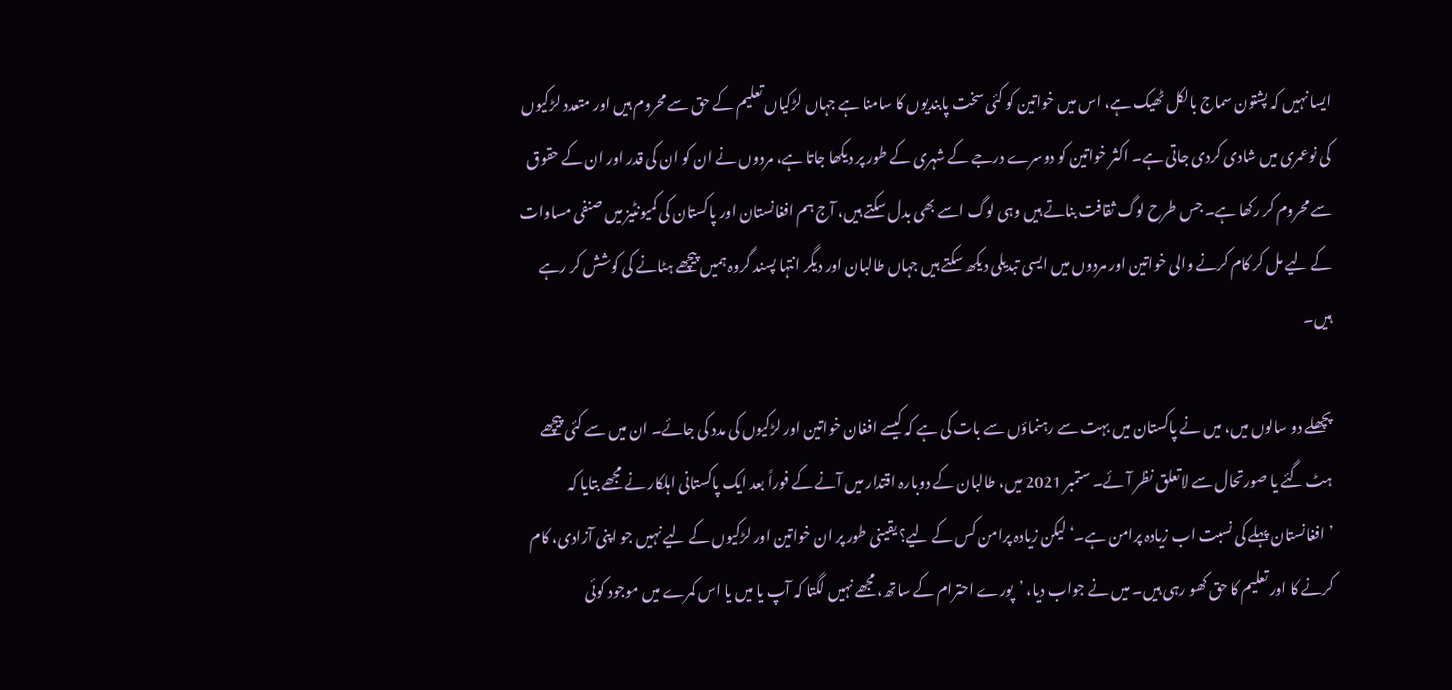ایسا نہیں کہ پشتون سماج بالکل ٹھیک ہے، اس میں خواتین کو کئی سخت پابندیوں کا سامنا ہے جہاں لڑکیاں تعلیم کے حق سے محروم ہیں اور متعدد لڑکیوں کی نوعمری میں شادی کردی جاتی ہے۔ اکثر خواتین کو دوسرے درجے کے شہری کے طور پر دیکھا جاتا ہے، مردوں نے ان کو ان کی قدر اور ان کے حقوق سے محروم کر رکھا ہے۔ جس طرح لوگ ثقافت بناتے ہیں وہی لوگ اسے بھی بدل سکتے ہیں، آج ہم افغانستان اور پاکستان کی کمیونٹیز میں صنفی مساوات کے لیے مل کر کام کرنے والی خواتین اور مردوں میں ایسی تبدیلی دیکھ سکتے ہیں جہاں طالبان اور دیگر انتہا پسند گروہ ہمیں پیچھے ہٹانے کی کوشش کر رہے ہیں۔

پچھلے دو سالوں میں، میں نے پاکستان میں بہت سے رہنماؤں سے بات کی ہے کہ کیسے افغان خواتین اور لڑکیوں کی مدد کی جائے۔ ان میں سے کئی پیچھے ہٹ گئے یا صورتحال سے لاتعلق نظر آئے۔ ستمبر 2021 میں، طالبان کے دوبارہ اقتدار میں آنے کے فوراً بعد ایک پاکستانی اہلکار نے مجھے بتایا کہ ’افغانستان پہلے کی نسبت اب زیادہ پرامن ہے۔‘ لیکن زیادہ پرامن کس کے لیے؟ یقینی طور پر ان خواتین اور لڑکیوں کے لیے نہیں جو اپنی آزادی، کام کرنے کا اور تعلیم کا حق کھو رہی ہیں۔ میں نے جواب دیا، ’پورے احترام کے ساتھ، مجھے نہیں لگتا کہ آپ یا میں یا اس کمرے میں موجود کوئی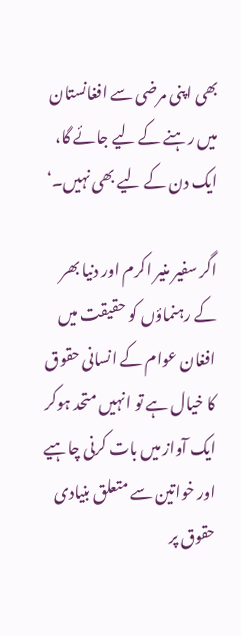بھی اپنی مرضی سے افغانستان میں رہنے کے لیے جائے گا، ایک دن کے لیے بھی نہیں۔‘

اگر سفیر منیر اکرم اور دنیا بھر کے رہنماؤں کو حقیقت میں افغان عوام کے انسانی حقوق کا خیال ہے تو انہیں متحد ہوکر ایک آواز میں بات کرنی چاہیے اور خواتین سے متعلق بنیادی حقوق پر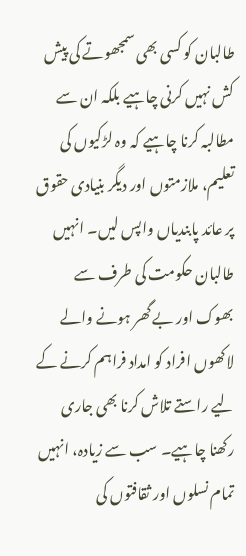طالبان کو کسی بھی سمجھوتے کی پیش کش نہیں کرنی چاہیے بلکہ ان سے مطالبہ کرنا چاہیے کہ وہ لڑکیوں کی تعلیم، ملازمتوں اور دیگر بنیادی حقوق پر عائد پابندیاں واپس لیں۔ انہیں طالبان حکومت کی طرف سے بھوک اور بے گھر ہونے والے لاکھوں افراد کو امداد فراہم کرنے کے لیے راستے تلاش کرنا بھی جاری رکھنا چاہیے۔ سب سے زیادہ، انہیں تمام نسلوں اور ثقافتوں کی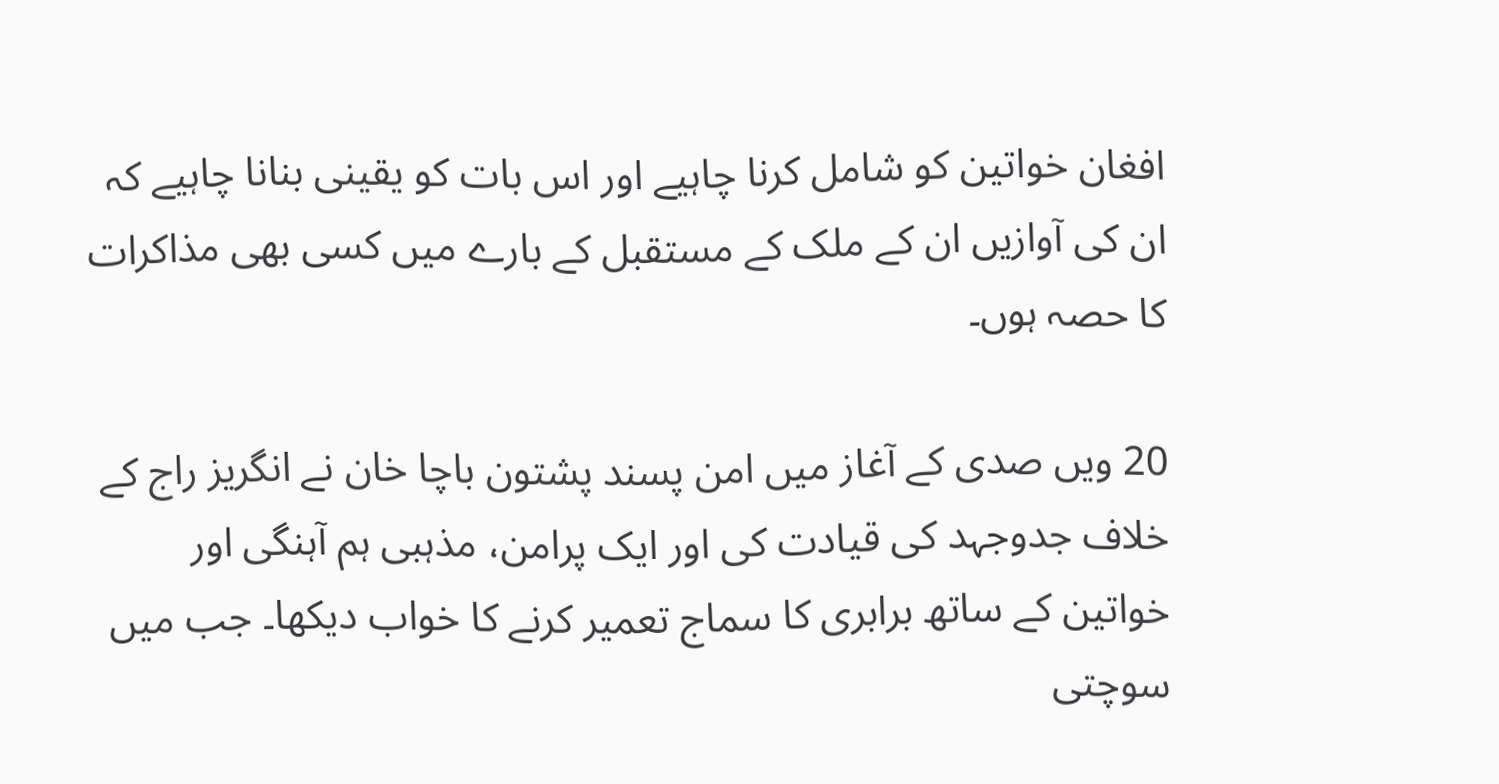افغان خواتین کو شامل کرنا چاہیے اور اس بات کو یقینی بنانا چاہیے کہ ان کی آوازیں ان کے ملک کے مستقبل کے بارے میں کسی بھی مذاکرات کا حصہ ہوں۔

20 ویں صدی کے آغاز میں امن پسند پشتون باچا خان نے انگریز راج کے خلاف جدوجہد کی قیادت کی اور ایک پرامن، مذہبی ہم آہنگی اور خواتین کے ساتھ برابری کا سماج تعمیر کرنے کا خواب دیکھا۔ جب میں سوچتی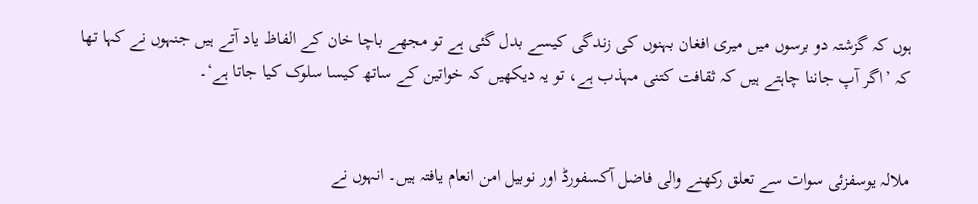ہوں کہ گزشتہ دو برسوں میں میری افغان بہنوں کی زندگی کیسے بدل گئی ہے تو مجھے باچا خان کے الفاظ یاد آتے ہیں جنہوں نے کہا تھا کہ ’اگر آپ جاننا چاہتے ہیں کہ ثقافت کتنی مہذب ہے، تو یہ دیکھیں کہ خواتین کے ساتھ کیسا سلوک کیا جاتا ہے‘۔


ملالہ یوسفزئی سوات سے تعلق رکھنے والی فاضل آکسفورڈ اور نوبیل امن انعام یافتہ ہیں۔ انہوں نے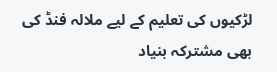لڑکیوں کی تعلیم کے لیے ملالہ فنڈ کی بھی مشترکہ بنیاد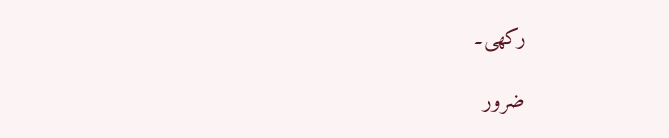رکھی۔

ضرور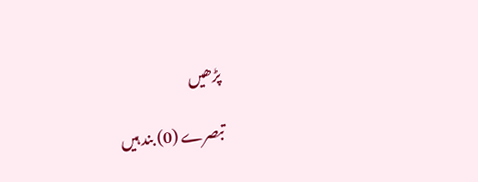پڑھیں

تبصرے (0) بند ہیں